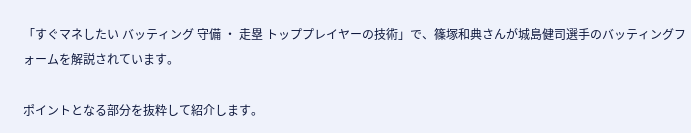「すぐマネしたい バッティング 守備 ・ 走塁 トッププレイヤーの技術」で、篠塚和典さんが城島健司選手のバッティングフォームを解説されています。

ポイントとなる部分を抜粋して紹介します。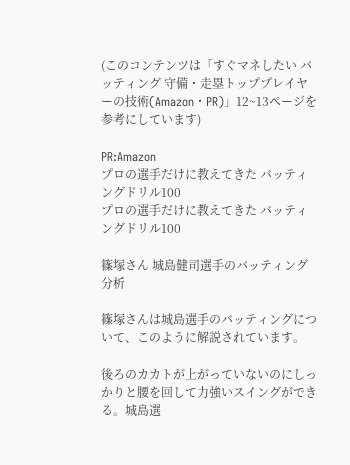(このコンテンツは「すぐマネしたい バッティング 守備・走塁トッププレイヤーの技術(Amazon・PR)」12~13ページを参考にしています)

PR:Amazon
プロの選手だけに教えてきた バッティングドリル100
プロの選手だけに教えてきた バッティングドリル100

篠塚さん 城島健司選手のバッティング分析

篠塚さんは城島選手のバッティングについて、このように解説されています。

後ろのカカトが上がっていないのにしっかりと腰を回して力強いスイングができる。城島選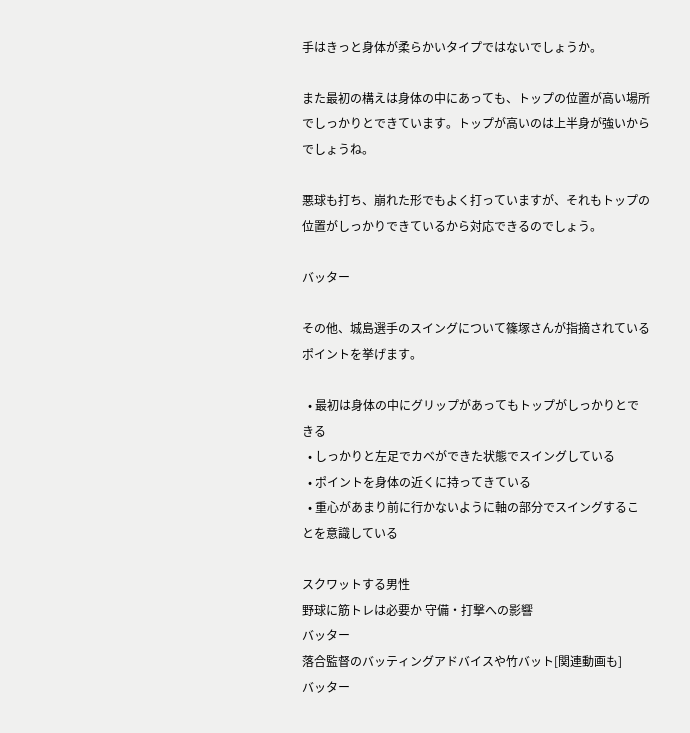手はきっと身体が柔らかいタイプではないでしょうか。

また最初の構えは身体の中にあっても、トップの位置が高い場所でしっかりとできています。トップが高いのは上半身が強いからでしょうね。

悪球も打ち、崩れた形でもよく打っていますが、それもトップの位置がしっかりできているから対応できるのでしょう。

バッター

その他、城島選手のスイングについて篠塚さんが指摘されているポイントを挙げます。

  • 最初は身体の中にグリップがあってもトップがしっかりとできる
  • しっかりと左足でカベができた状態でスイングしている
  • ポイントを身体の近くに持ってきている
  • 重心があまり前に行かないように軸の部分でスイングすることを意識している

スクワットする男性
野球に筋トレは必要か 守備・打撃への影響
バッター
落合監督のバッティングアドバイスや竹バット[関連動画も]
バッター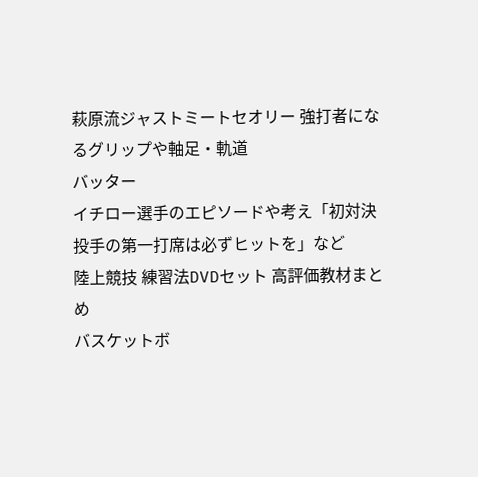萩原流ジャストミートセオリー 強打者になるグリップや軸足・軌道
バッター
イチロー選手のエピソードや考え「初対決投手の第一打席は必ずヒットを」など
陸上競技 練習法DVDセット 高評価教材まとめ
バスケットボ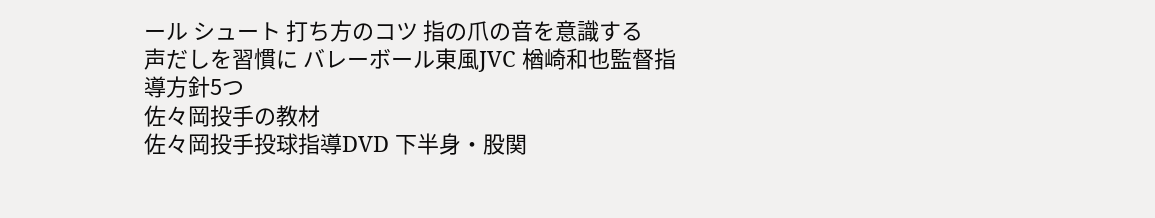ール シュート 打ち方のコツ 指の爪の音を意識する
声だしを習慣に バレーボール東風JVC 楢崎和也監督指導方針5つ
佐々岡投手の教材
佐々岡投手投球指導DVD 下半身・股関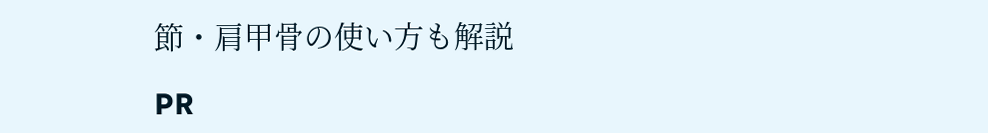節・肩甲骨の使い方も解説

PR